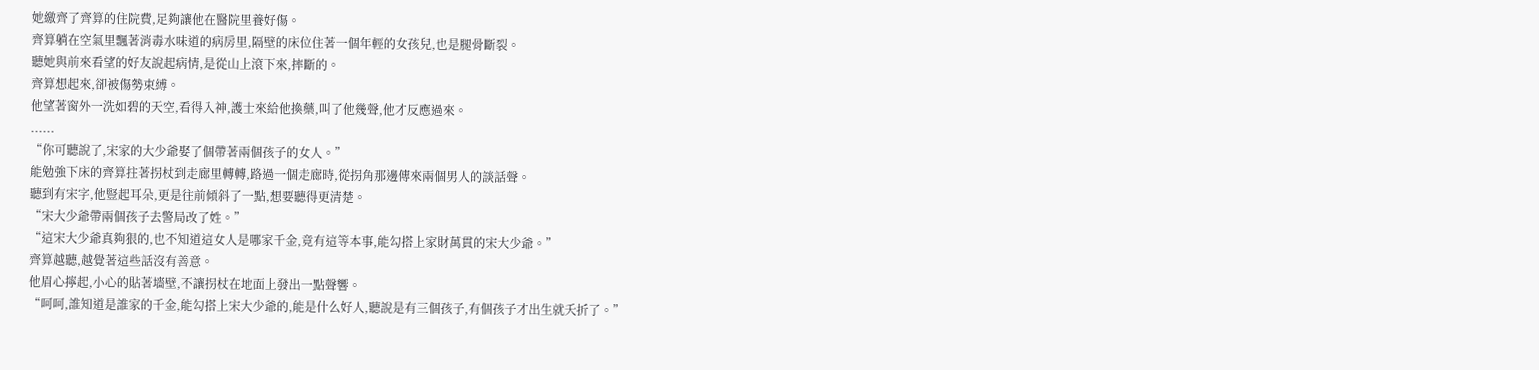她繳齊了齊算的住院費,足夠讓他在醫院里養好傷。
齊算躺在空氣里飄著消毒水味道的病房里,隔壁的床位住著一個年輕的女孩兒,也是腿骨斷裂。
聽她與前來看望的好友說起病情,是從山上滾下來,摔斷的。
齊算想起來,卻被傷勢束縛。
他望著窗外一洗如碧的天空,看得入神,護士來給他換藥,叫了他幾聲,他才反應過來。
......
“你可聽說了,宋家的大少爺娶了個帶著兩個孩子的女人。”
能勉強下床的齊算拄著拐杖到走廊里轉轉,路過一個走廊時,從拐角那邊傳來兩個男人的談話聲。
聽到有宋字,他豎起耳朵,更是往前傾斜了一點,想要聽得更清楚。
“宋大少爺帶兩個孩子去警局改了姓。”
“這宋大少爺真夠狠的,也不知道這女人是哪家千金,竟有這等本事,能勾搭上家財萬貫的宋大少爺。”
齊算越聽,越覺著這些話沒有善意。
他眉心擰起,小心的貼著墻壁,不讓拐杖在地面上發出一點聲響。
“呵呵,誰知道是誰家的千金,能勾搭上宋大少爺的,能是什么好人,聽說是有三個孩子,有個孩子才出生就夭折了。”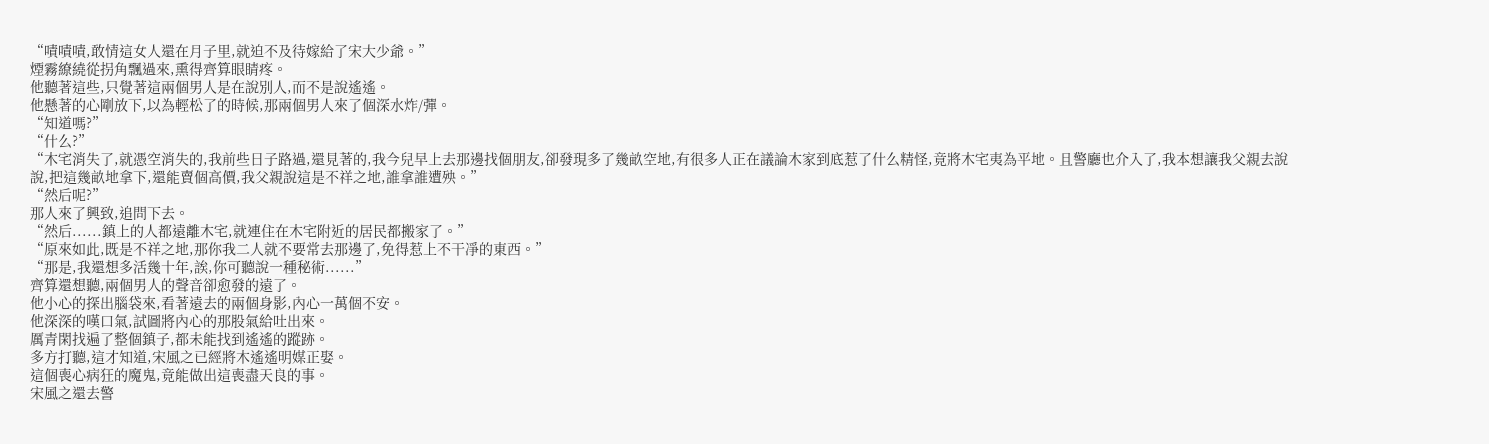“嘖嘖嘖,敢情這女人還在月子里,就迫不及待嫁給了宋大少爺。”
煙霧繚繞從拐角飄過來,熏得齊算眼睛疼。
他聽著這些,只覺著這兩個男人是在說別人,而不是說遙遙。
他懸著的心剛放下,以為輕松了的時候,那兩個男人來了個深水炸/彈。
“知道嗎?”
“什么?”
“木宅消失了,就憑空消失的,我前些日子路過,還見著的,我今兒早上去那邊找個朋友,卻發現多了幾畝空地,有很多人正在議論木家到底惹了什么精怪,竟將木宅夷為平地。且警廳也介入了,我本想讓我父親去說說,把這幾畝地拿下,還能賣個高價,我父親說這是不祥之地,誰拿誰遭殃。”
“然后呢?”
那人來了興致,追問下去。
“然后......鎮上的人都遠離木宅,就連住在木宅附近的居民都搬家了。”
“原來如此,既是不祥之地,那你我二人就不要常去那邊了,免得惹上不干凈的東西。”
“那是,我還想多活幾十年,誒,你可聽說一種秘術......”
齊算還想聽,兩個男人的聲音卻愈發的遠了。
他小心的探出腦袋來,看著遠去的兩個身影,內心一萬個不安。
他深深的嘆口氣,試圖將內心的那股氣給吐出來。
厲青閑找遍了整個鎮子,都未能找到遙遙的蹤跡。
多方打聽,這才知道,宋風之已經將木遙遙明媒正娶。
這個喪心病狂的魔鬼,竟能做出這喪盡天良的事。
宋風之還去警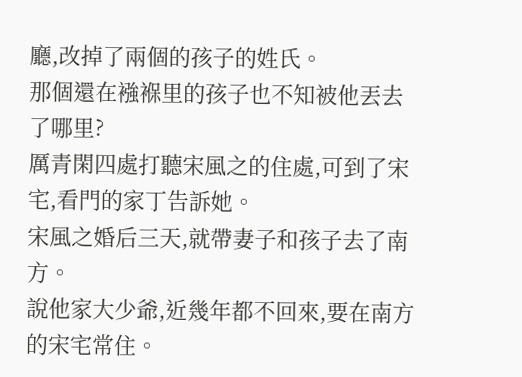廳,改掉了兩個的孩子的姓氏。
那個還在襁褓里的孩子也不知被他丟去了哪里?
厲青閑四處打聽宋風之的住處,可到了宋宅,看門的家丁告訴她。
宋風之婚后三天,就帶妻子和孩子去了南方。
說他家大少爺,近幾年都不回來,要在南方的宋宅常住。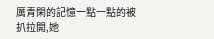厲青閑的記憶一點一點的被扒拉開,她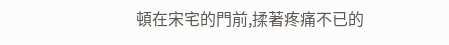頓在宋宅的門前,揉著疼痛不已的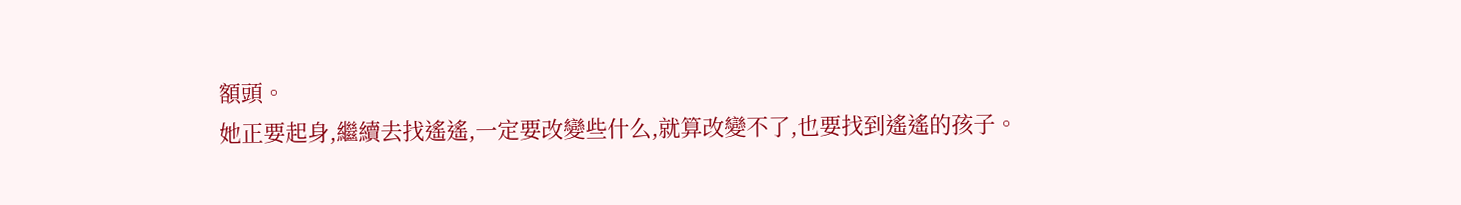額頭。
她正要起身,繼續去找遙遙,一定要改變些什么,就算改變不了,也要找到遙遙的孩子。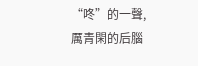“咚”的一聲,厲青閑的后腦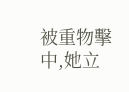被重物擊中,她立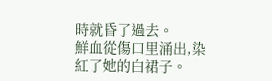時就昏了過去。
鮮血從傷口里涌出,染紅了她的白裙子。